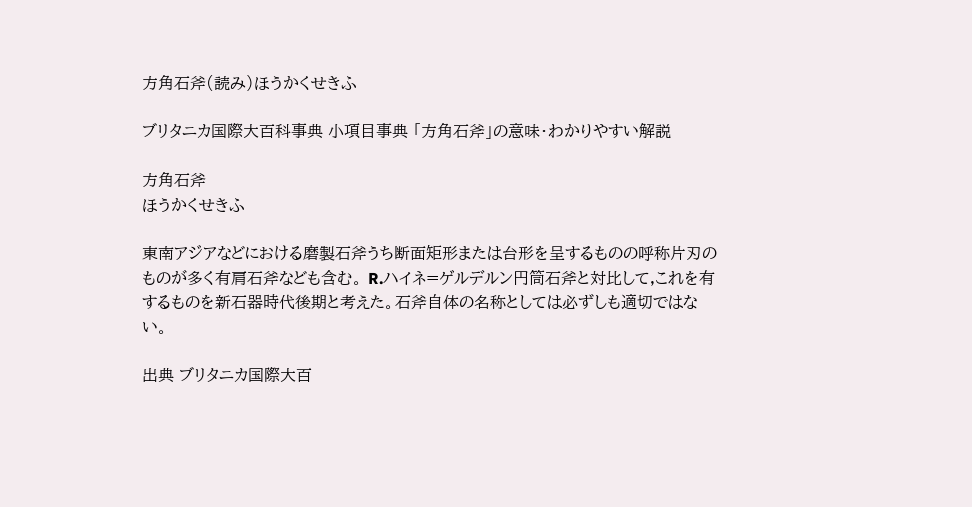方角石斧(読み)ほうかくせきふ

ブリタニカ国際大百科事典 小項目事典 「方角石斧」の意味・わかりやすい解説

方角石斧
ほうかくせきふ

東南アジアなどにおける磨製石斧うち断面矩形または台形を呈するものの呼称片刃のものが多く有肩石斧なども含む。 R.ハイネ=ゲルデルン円筒石斧と対比して,これを有するものを新石器時代後期と考えた。石斧自体の名称としては必ずしも適切ではない。

出典 ブリタニカ国際大百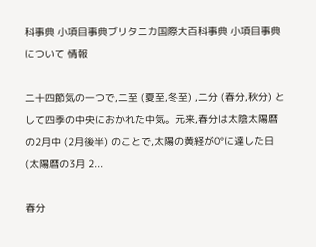科事典 小項目事典ブリタニカ国際大百科事典 小項目事典について 情報

二十四節気の一つで,二至 (夏至,冬至) ,二分 (春分,秋分) として四季の中央におかれた中気。元来,春分は太陰太陽暦の2月中 (2月後半) のことで,太陽の黄経が0°に達した日 (太陽暦の3月 2...

春分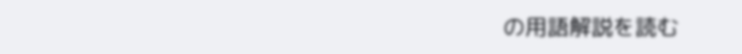の用語解説を読む